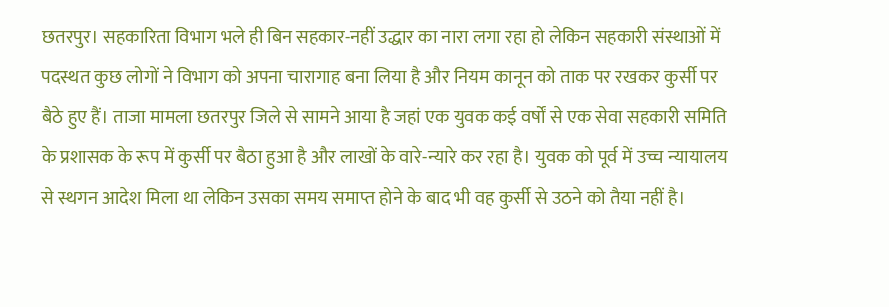छतरपुर। सहकारिता विभाग भले ही बिन सहकार-नहीं उद्धार का नारा लगा रहा हो लेकिन सहकारी संस्थाओं में पदस्थत कुछ लोगों ने विभाग को अपना चारागाह बना लिया है और नियम कानून को ताक पर रखकर कुर्सी पर बैठे हुए हैं। ताजा मामला छतरपुर जिले से सामने आया है जहां एक युवक कई वर्षों से एक सेवा सहकारी समिति के प्रशासक के रूप में कुर्सी पर बैठा हुआ है और लाखों के वारे-न्यारे कर रहा है। युवक को पूर्व में उच्च न्यायालय से स्थगन आदेश मिला था लेकिन उसका समय समाप्त होने के बाद भी वह कुर्सी से उठने को तैया नहीं है।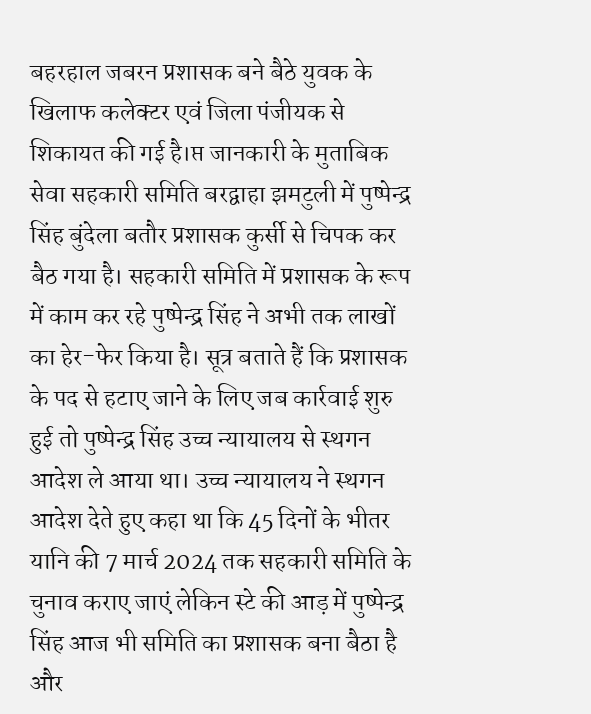बहरहाल जबरन प्रशासक बने बैठे युवक के खिलाफ कलेक्टर एवं जिला पंजीयक से शिकायत की गई है।प्त जानकारी के मुताबिक सेवा सहकारी समिति बरद्वाहा झमटुली में पुष्पेन्द्र सिंह बुंदेला बतौर प्रशासक कुर्सी से चिपक कर बैठ गया है। सहकारी समिति में प्रशासक के रूप में काम कर रहे पुष्पेन्द्र सिंह ने अभी तक लाखों का हेर-फेर किया है। सूत्र बताते हैं कि प्रशासक के पद से हटाए जाने के लिए जब कार्रवाई शुरु हुई तो पुष्पेन्द्र सिंह उच्च न्यायालय से स्थगन आदेश ले आया था। उच्च न्यायालय ने स्थगन आदेश देते हुए कहा था कि 45 दिनों के भीतर यानि की 7 मार्च 2024 तक सहकारी समिति के चुनाव कराए जाएं लेकिन स्टे की आड़ में पुष्पेन्द्र सिंह आज भी समिति का प्रशासक बना बैठा है और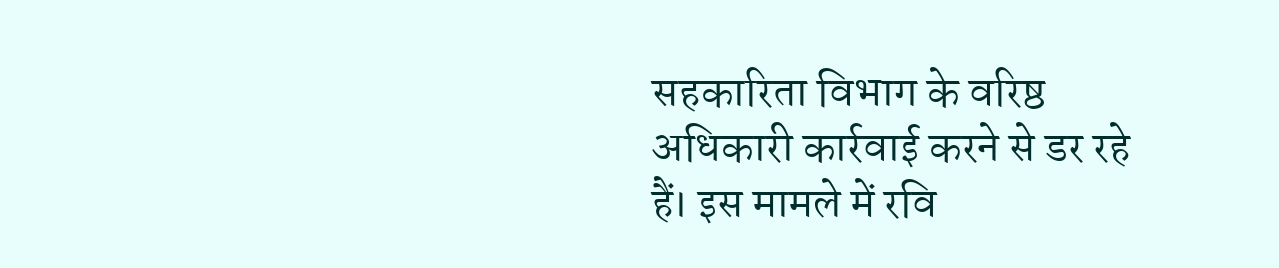सहकारिता विभाग के वरिष्ठ अधिकारी कार्रवाई करने से डर रहे हैं। इस मामले में रवि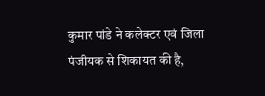कुमार पांडे ने कलेक्टर एवं जिला पंजीयक से शिकायत की है,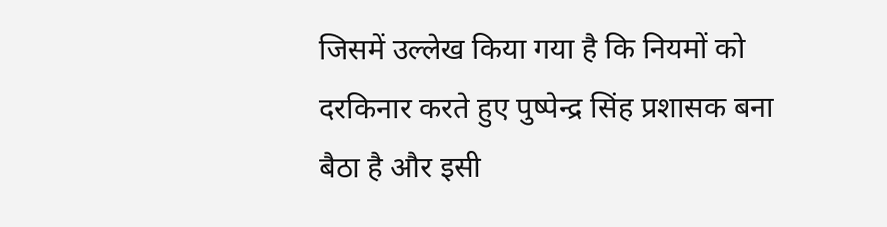जिसमें उल्लेख किया गया है कि नियमों को दरकिनार करते हुए पुष्पेन्द्र सिंह प्रशासक बना बैठा है और इसी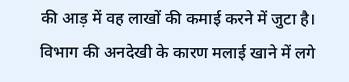की आड़ में वह लाखों की कमाई करने में जुटा है। विभाग की अनदेखी के कारण मलाई खाने में लगे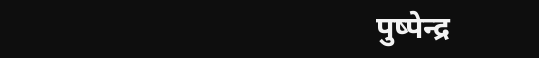पुष्पेन्द्र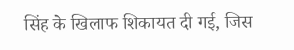सिंह के खिलाफ शिकायत दी गई, जिस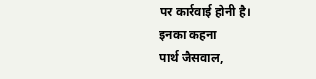पर कार्रवाई होनी है।
इनका कहना
पार्थ जैसवाल,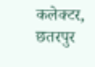कलेक्टर, छतरपुर